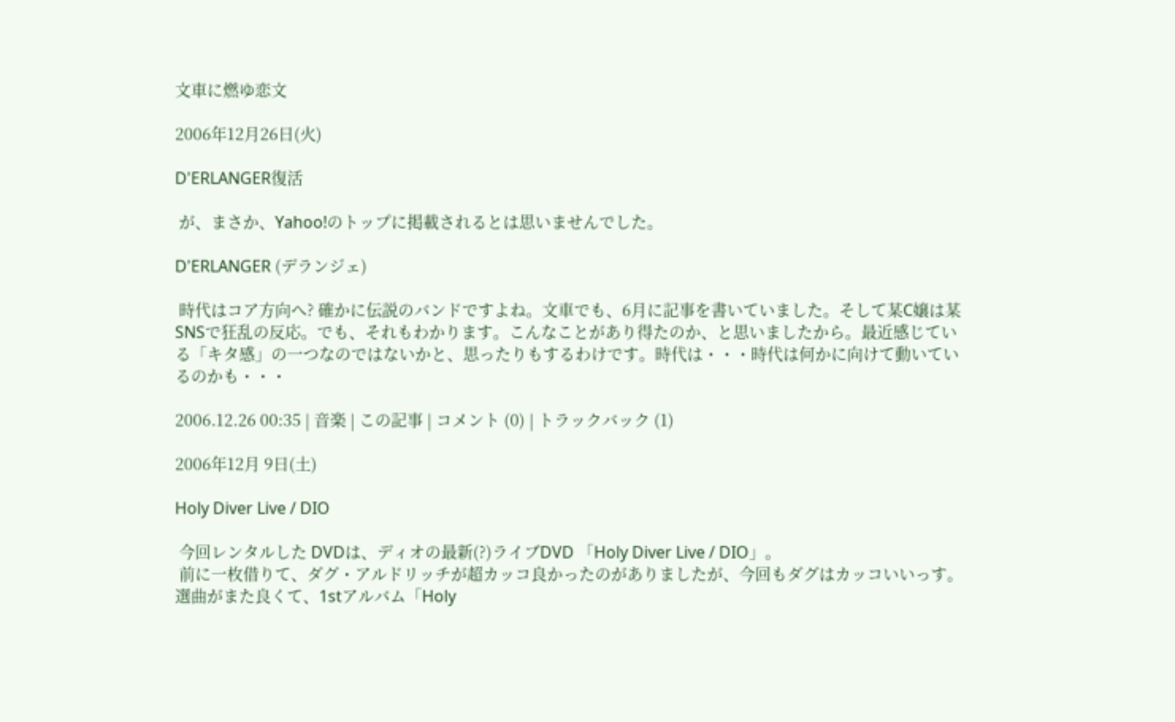文車に燃ゆ恋文

2006年12月26日(火)

D'ERLANGER復活

 が、まさか、Yahoo!のトップに掲載されるとは思いませんでした。

D'ERLANGER (デランジェ)

 時代はコア方向へ? 確かに伝説のバンドですよね。文車でも、6月に記事を書いていました。そして某C嬢は某SNSで狂乱の反応。でも、それもわかります。こんなことがあり得たのか、と思いましたから。最近感じている「キタ感」の一つなのではないかと、思ったりもするわけです。時代は・・・時代は何かに向けて動いているのかも・・・

2006.12.26 00:35 | 音楽 | この記事 | コメント (0) | トラックバック (1)

2006年12月 9日(土)

Holy Diver Live / DIO

 今回レンタルした DVDは、ディオの最新(?)ライブDVD 「Holy Diver Live / DIO」。
 前に一枚借りて、ダグ・アルドリッチが超カッコ良かったのがありましたが、今回もダグはカッコいいっす。選曲がまた良くて、1stアルバム「Holy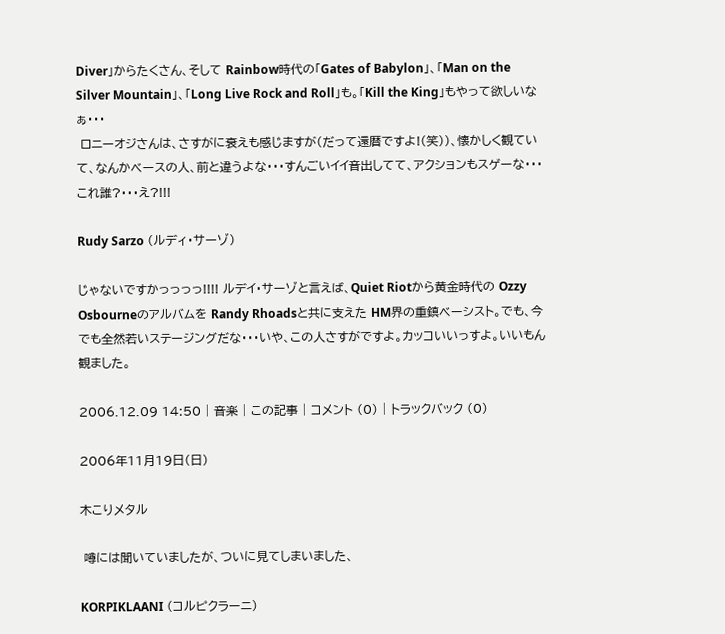Diver」からたくさん、そして Rainbow時代の「Gates of Babylon」、「Man on the Silver Mountain」、「Long Live Rock and Roll」も。「Kill the King」もやって欲しいなぁ・・・
 ロニーオジさんは、さすがに衰えも感じますが(だって還暦ですよ!(笑))、懐かしく観ていて、なんかベースの人、前と違うよな・・・すんごいイイ音出してて、アクションもスゲーな・・・これ誰?・・・え?!!!

Rudy Sarzo (ルディ・サーゾ)

じゃないですかっっっっ!!!! ルデイ・サーゾと言えば、Quiet Riotから黄金時代の Ozzy Osbourneのアルバムを Randy Rhoadsと共に支えた HM界の重鎮ベーシスト。でも、今でも全然若いステージングだな・・・いや、この人さすがですよ。カッコいいっすよ。いいもん観ました。

2006.12.09 14:50 | 音楽 | この記事 | コメント (0) | トラックバック (0)

2006年11月19日(日)

木こりメタル

 噂には聞いていましたが、ついに見てしまいました、

KORPIKLAANI (コルピクラーニ)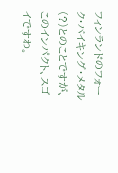フィンランドのフォーク・バイキング・メタル(?)とのことですが、このインパクト、スゴイですわ。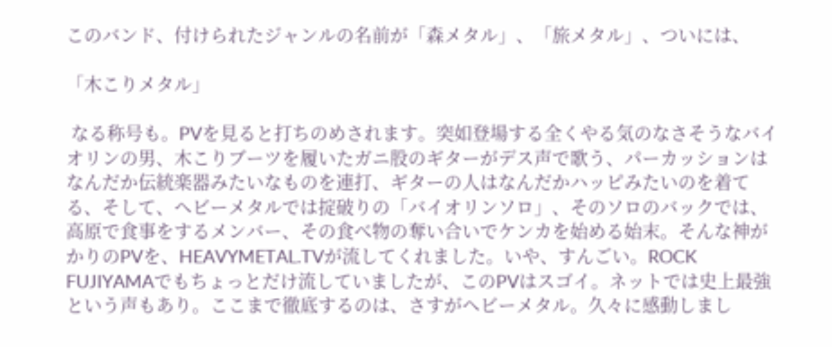このバンド、付けられたジャンルの名前が「森メタル」、「旅メタル」、ついには、

「木こりメタル」

 なる称号も。PVを見ると打ちのめされます。突如登場する全くやる気のなさそうなバイオリンの男、木こりブーツを履いたガニ股のギターがデス声で歌う、パーカッションはなんだか伝統楽器みたいなものを連打、ギターの人はなんだかハッピみたいのを着てる、そして、ヘビーメタルでは掟破りの「バイオリンソロ」、そのソロのバックでは、高原で食事をするメンバー、その食べ物の奪い合いでケンカを始める始末。そんな神がかりのPVを、HEAVYMETAL.TVが流してくれました。いや、すんごい。ROCK FUJIYAMAでもちょっとだけ流していましたが、このPVはスゴイ。ネットでは史上最強という声もあり。ここまで徹底するのは、さすがヘビーメタル。久々に感動しまし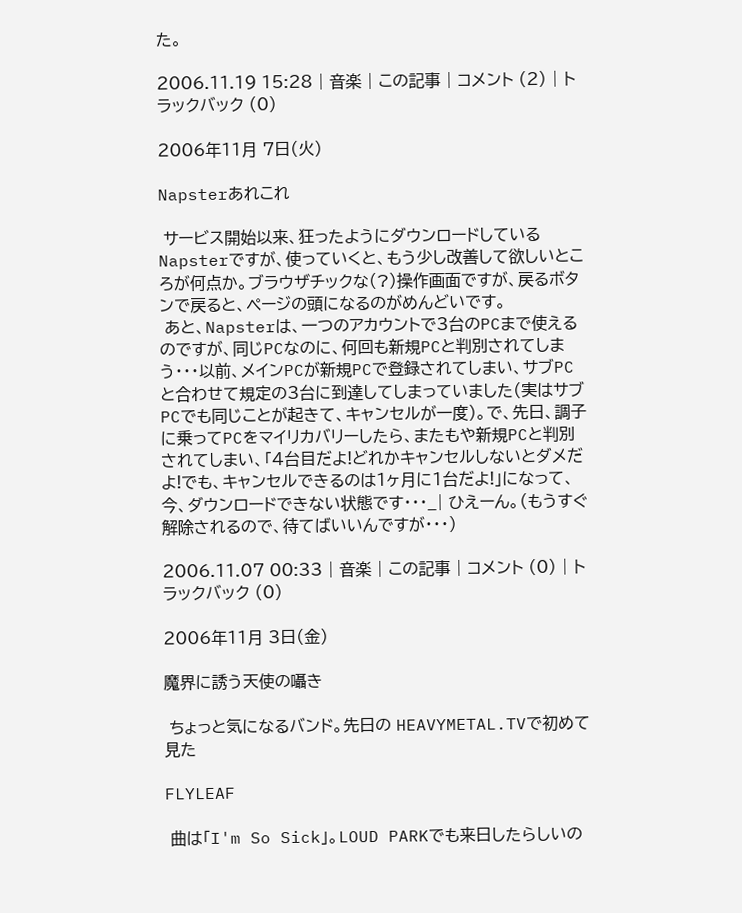た。

2006.11.19 15:28 | 音楽 | この記事 | コメント (2) | トラックバック (0)

2006年11月 7日(火)

Napsterあれこれ

 サービス開始以来、狂ったようにダウンロードしている Napsterですが、使っていくと、もう少し改善して欲しいところが何点か。ブラウザチックな(?)操作画面ですが、戻るボタンで戻ると、ページの頭になるのがめんどいです。
 あと、Napsterは、一つのアカウントで3台のPCまで使えるのですが、同じPCなのに、何回も新規PCと判別されてしまう・・・以前、メインPCが新規PCで登録されてしまい、サブPCと合わせて規定の3台に到達してしまっていました(実はサブPCでも同じことが起きて、キャンセルが一度)。で、先日、調子に乗ってPCをマイリカバリーしたら、またもや新規PCと判別されてしまい、「4台目だよ!どれかキャンセルしないとダメだよ!でも、キャンセルできるのは1ヶ月に1台だよ!」になって、今、ダウンロードできない状態です・・・_| ひえーん。(もうすぐ解除されるので、待てばいいんですが・・・)

2006.11.07 00:33 | 音楽 | この記事 | コメント (0) | トラックバック (0)

2006年11月 3日(金)

魔界に誘う天使の囁き

 ちょっと気になるバンド。先日の HEAVYMETAL.TVで初めて見た

FLYLEAF

 曲は「I'm So Sick」。LOUD PARKでも来日したらしいの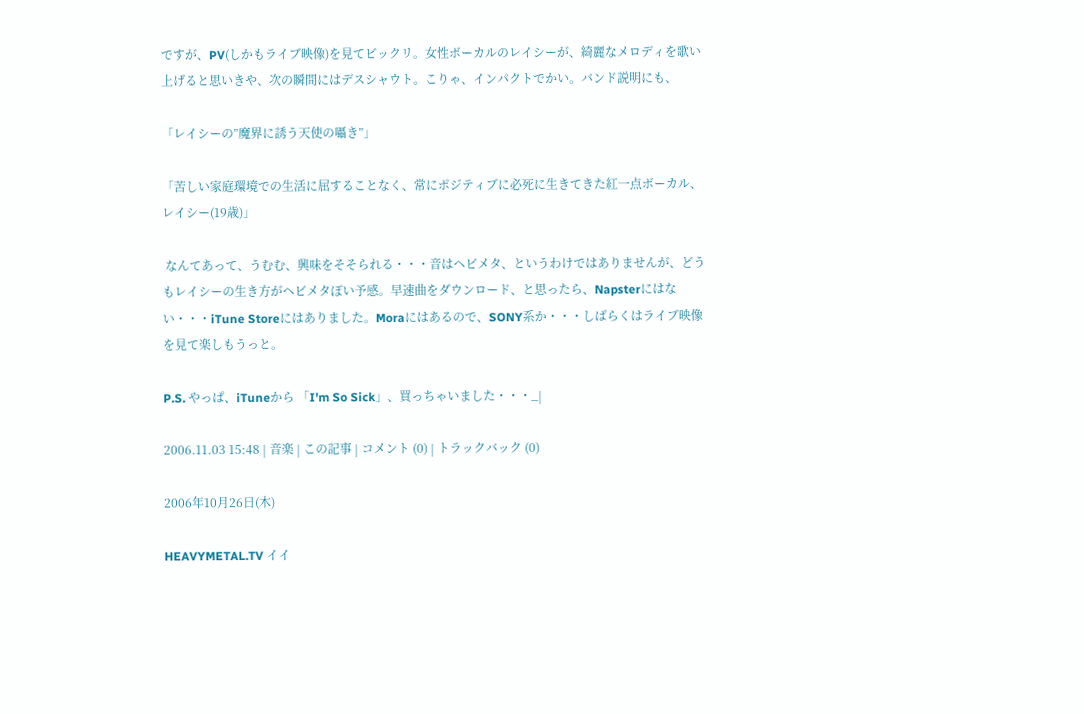ですが、PV(しかもライブ映像)を見てビックリ。女性ボーカルのレイシーが、綺麗なメロディを歌い上げると思いきや、次の瞬間にはデスシャウト。こりゃ、インパクトでかい。バンド説明にも、

「レイシーの”魔界に誘う天使の囁き”」

「苦しい家庭環境での生活に屈することなく、常にポジティブに必死に生きてきた紅一点ボーカル、レイシー(19歳)」

 なんてあって、うむむ、興味をそそられる・・・音はヘビメタ、というわけではありませんが、どうもレイシーの生き方がヘビメタぽい予感。早速曲をダウンロード、と思ったら、Napsterにはない・・・iTune Storeにはありました。Moraにはあるので、SONY系か・・・しばらくはライブ映像を見て楽しもうっと。

P.S. やっぱ、iTuneから 「I'm So Sick」、買っちゃいました・・・_|

2006.11.03 15:48 | 音楽 | この記事 | コメント (0) | トラックバック (0)

2006年10月26日(木)

HEAVYMETAL.TV イイ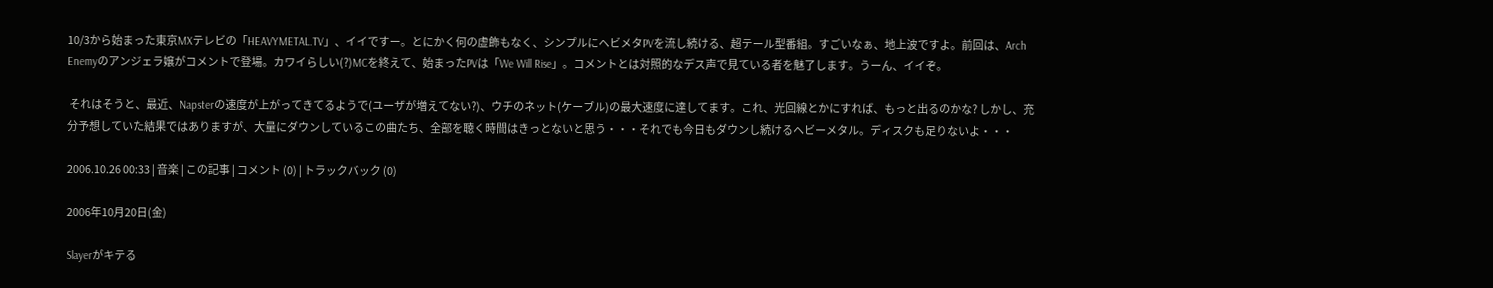10/3から始まった東京MXテレビの「HEAVYMETAL.TV」、イイですー。とにかく何の虚飾もなく、シンプルにヘビメタPVを流し続ける、超テール型番組。すごいなぁ、地上波ですよ。前回は、Arch Enemyのアンジェラ嬢がコメントで登場。カワイらしい(?)MCを終えて、始まったPVは「We Will Rise」。コメントとは対照的なデス声で見ている者を魅了します。うーん、イイぞ。

 それはそうと、最近、Napsterの速度が上がってきてるようで(ユーザが増えてない?)、ウチのネット(ケーブル)の最大速度に達してます。これ、光回線とかにすれば、もっと出るのかな? しかし、充分予想していた結果ではありますが、大量にダウンしているこの曲たち、全部を聴く時間はきっとないと思う・・・それでも今日もダウンし続けるヘビーメタル。ディスクも足りないよ・・・

2006.10.26 00:33 | 音楽 | この記事 | コメント (0) | トラックバック (0)

2006年10月20日(金)

Slayerがキテる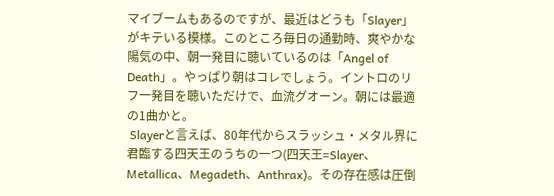マイブームもあるのですが、最近はどうも「Slayer」がキテいる模様。このところ毎日の通勤時、爽やかな陽気の中、朝一発目に聴いているのは「Angel of Death」。やっぱり朝はコレでしょう。イントロのリフ一発目を聴いただけで、血流グオーン。朝には最適の1曲かと。
 Slayerと言えば、80年代からスラッシュ・メタル界に君臨する四天王のうちの一つ(四天王=Slayer、Metallica、Megadeth、Anthrax)。その存在感は圧倒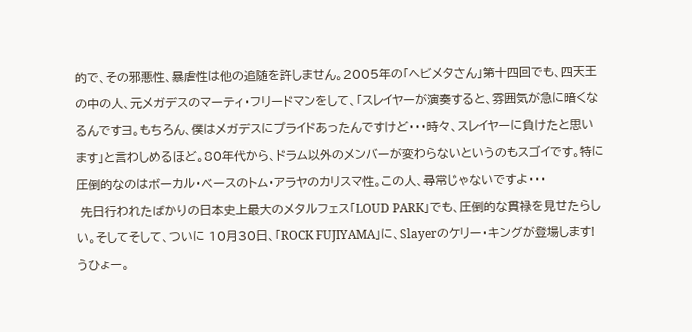的で、その邪悪性、暴虐性は他の追随を許しません。2005年の「ヘビメタさん」第十四回でも、四天王の中の人、元メガデスのマーティ・フリードマンをして、「スレイヤーが演奏すると、雰囲気が急に暗くなるんですヨ。もちろん、僕はメガデスにプライドあったんですけど・・・時々、スレイヤーに負けたと思います」と言わしめるほど。80年代から、ドラム以外のメンバーが変わらないというのもスゴイです。特に圧倒的なのはボーカル・ベースのトム・アラヤのカリスマ性。この人、尋常じゃないですよ・・・
 先日行われたばかりの日本史上最大のメタルフェス「LOUD PARK」でも、圧倒的な貫禄を見せたらしい。そしてそして、ついに 10月30日、「ROCK FUJIYAMA」に、Slayerのケリー・キングが登場します! うひょー。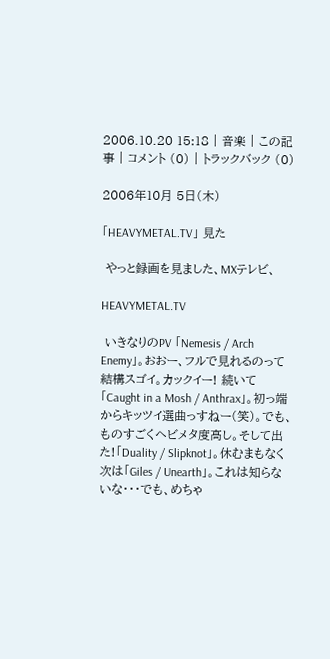2006.10.20 15:18 | 音楽 | この記事 | コメント (0) | トラックバック (0)

2006年10月 5日(木)

「HEAVYMETAL.TV」 見た

 やっと録画を見ました、MXテレビ、

HEAVYMETAL.TV

 いきなりのPV 「Nemesis / Arch Enemy」。おおー、フルで見れるのって結構スゴイ。カックイー! 続いて「Caught in a Mosh / Anthrax」。初っ端からキッツイ選曲っすねー(笑)。でも、ものすごくヘビメタ度高し。そして出た!「Duality / Slipknot」。休むまもなく次は「Giles / Unearth」。これは知らないな・・・でも、めちゃ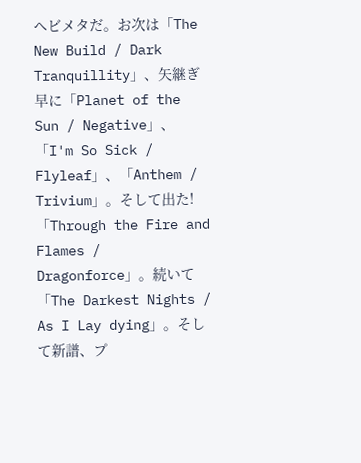ヘビメタだ。お次は「The New Build / Dark Tranquillity」、矢継ぎ早に「Planet of the Sun / Negative」、「I'm So Sick / Flyleaf」、「Anthem / Trivium」。そして出た!「Through the Fire and Flames / Dragonforce」。続いて「The Darkest Nights / As I Lay dying」。そして新譜、プ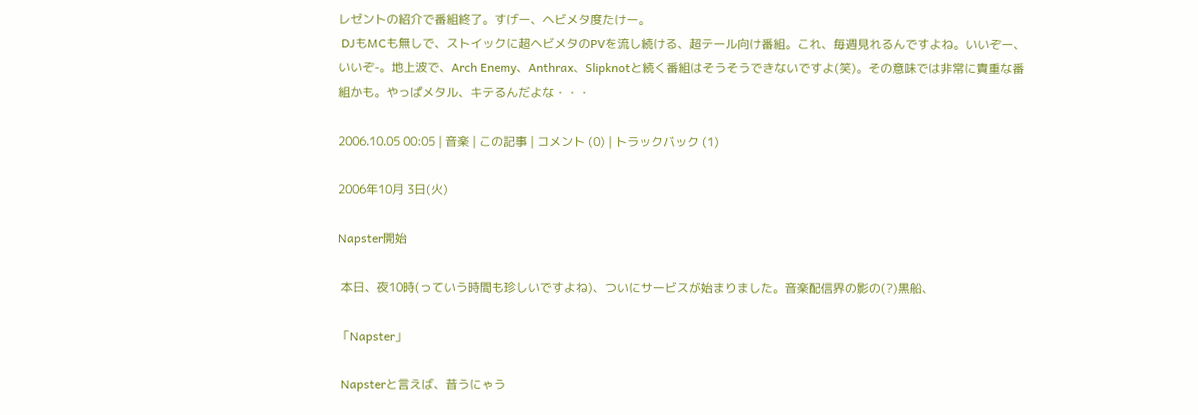レゼントの紹介で番組終了。すげー、ヘビメタ度たけー。
 DJもMCも無しで、ストイックに超ヘビメタのPVを流し続ける、超テール向け番組。これ、毎週見れるんですよね。いいぞー、いいぞ-。地上波で、Arch Enemy、Anthrax、Slipknotと続く番組はそうそうできないですよ(笑)。その意味では非常に貴重な番組かも。やっぱメタル、キテるんだよな・・・

2006.10.05 00:05 | 音楽 | この記事 | コメント (0) | トラックバック (1)

2006年10月 3日(火)

Napster開始

 本日、夜10時(っていう時間も珍しいですよね)、ついにサービスが始まりました。音楽配信界の影の(?)黒船、

「Napster」

 Napsterと言えば、昔うにゃう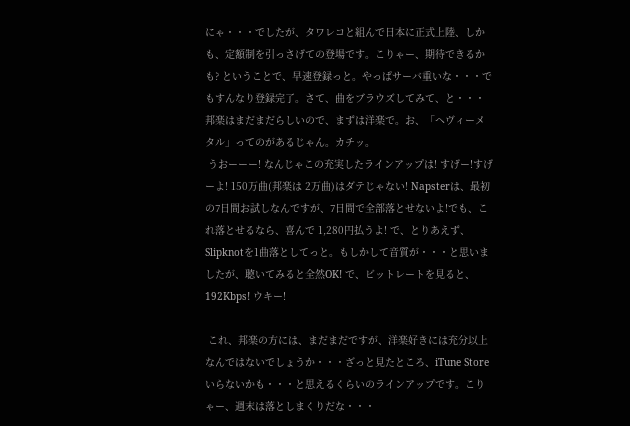にゃ・・・でしたが、タワレコと組んで日本に正式上陸、しかも、定額制を引っさげての登場です。こりゃー、期待できるかも? ということで、早速登録っと。やっぱサーバ重いな・・・でもすんなり登録完了。さて、曲をブラウズしてみて、と・・・邦楽はまだまだらしいので、まずは洋楽で。お、「ヘヴィーメタル」ってのがあるじゃん。カチッ。
 うおーーー! なんじゃこの充実したラインアップは! すげー!すげーよ! 150万曲(邦楽は 2万曲)はダテじゃない! Napsterは、最初の7日間お試しなんですが、7日間で全部落とせないよ!でも、これ落とせるなら、喜んで 1,280円払うよ! で、とりあえず、Slipknotを1曲落としてっと。もしかして音質が・・・と思いましたが、聴いてみると全然OK! で、ビットレートを見ると、192Kbps! ウキー!

 これ、邦楽の方には、まだまだですが、洋楽好きには充分以上なんではないでしょうか・・・ざっと見たところ、iTune Storeいらないかも・・・と思えるくらいのラインアップです。こりゃー、週末は落としまくりだな・・・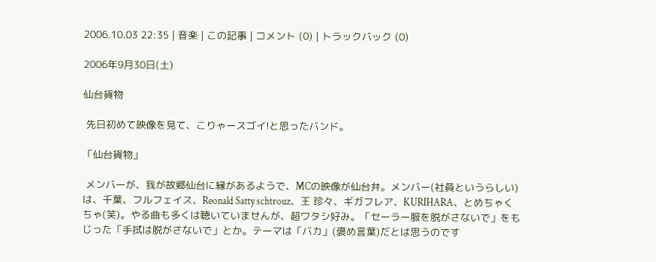2006.10.03 22:35 | 音楽 | この記事 | コメント (0) | トラックバック (0)

2006年9月30日(土)

仙台貨物

 先日初めて映像を見て、こりゃースゴイ!と思ったバンド。

「仙台貨物」

 メンバーが、我が故郷仙台に縁があるようで、MCの映像が仙台弁。メンバー(社員というらしい)は、千葉、フルフェイス、Reonald Satty schtrouz、王 珍々、ギガフレア、KURIHARA、とめちゃくちゃ(笑)。やる曲も多くは聴いていませんが、超ワタシ好み。「セーラー服を脱がさないで」をもじった「手拭は脱がさないで」とか。テーマは「バカ」(褒め言葉)だとは思うのです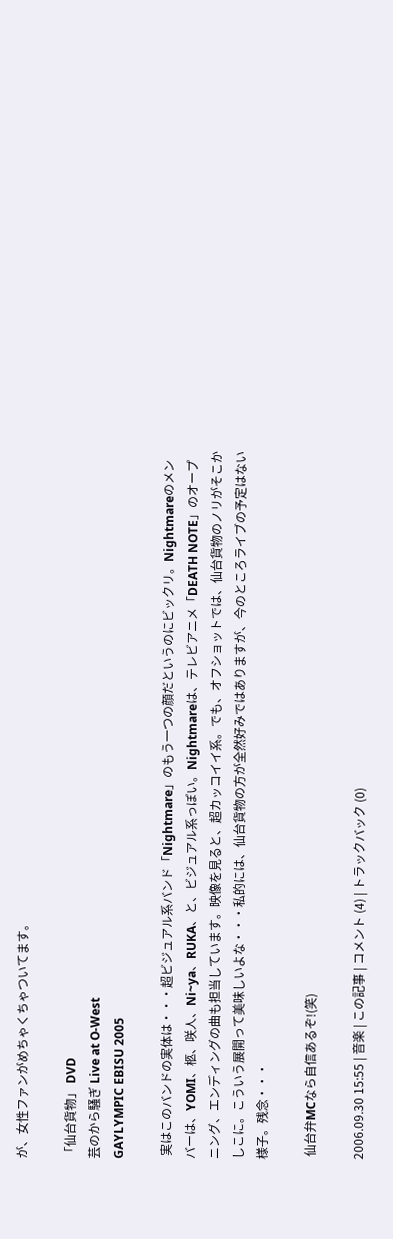が、女性ファンがめちゃくちゃついてます。

「仙台貨物」 DVD
芸のから騒ぎ Live at O-West
GAYLYMPIC EBISU 2005

 実はこのバンドの実体は・・・超ビジュアル系バンド「Nightmare」のもう一つの顔だというのにビックリ。Nightmareのメンバーは、YOMI、柩、咲人、Ni~ya、RUKA、と、ビジュアル系っぽい。Nightmareは、テレビアニメ「DEATH NOTE」のオープニング、エンディングの曲も担当しています。映像を見ると、超カッコイイ系。でも、オフショットでは、仙台貨物のノリがそこかしこに。こういう展開って美味しいよな・・・私的には、仙台貨物の方が全然好みではありますが、今のところライブの予定はない様子。残念・・・

 仙台弁MCなら自信あるぞ!(笑)

2006.09.30 15:55 | 音楽 | この記事 | コメント (4) | トラックバック (0)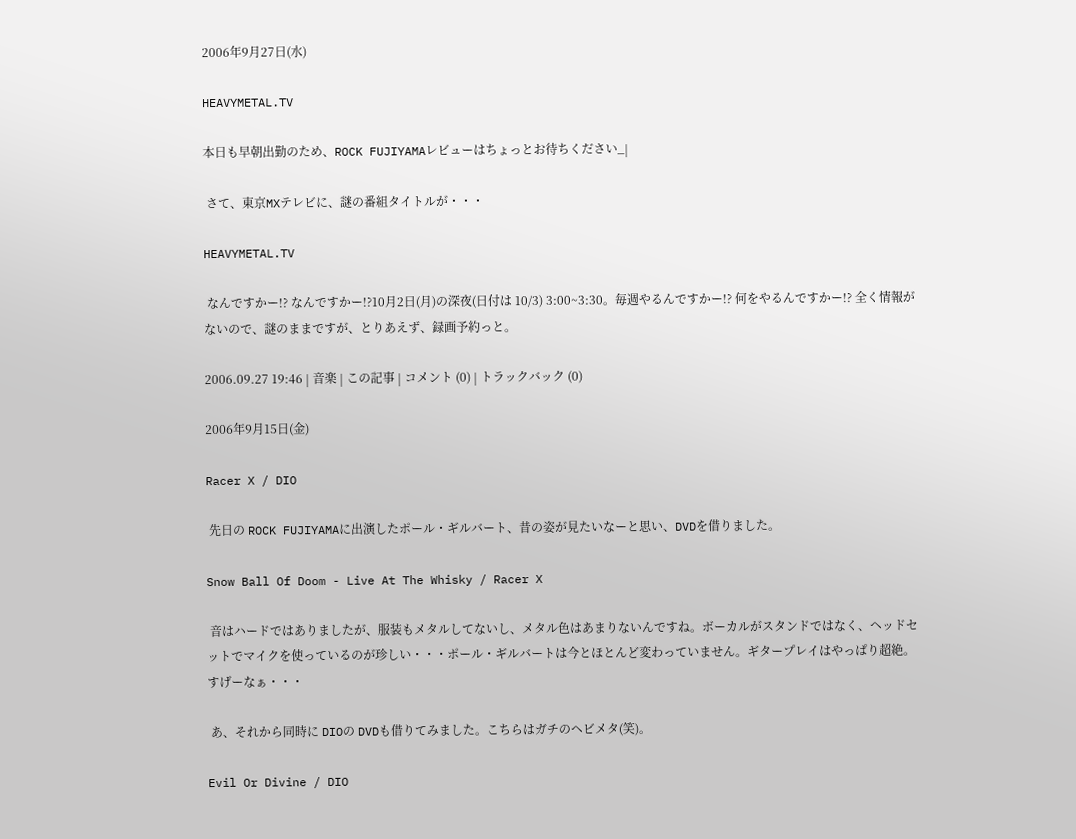2006年9月27日(水)

HEAVYMETAL.TV

本日も早朝出勤のため、ROCK FUJIYAMAレビューはちょっとお待ちください_|

 さて、東京MXテレビに、謎の番組タイトルが・・・

HEAVYMETAL.TV

 なんですかー!? なんですかー!?10月2日(月)の深夜(日付は 10/3) 3:00~3:30。毎週やるんですかー!? 何をやるんですかー!? 全く情報がないので、謎のままですが、とりあえず、録画予約っと。

2006.09.27 19:46 | 音楽 | この記事 | コメント (0) | トラックバック (0)

2006年9月15日(金)

Racer X / DIO

 先日の ROCK FUJIYAMAに出演したポール・ギルバート、昔の姿が見たいなーと思い、DVDを借りました。

Snow Ball Of Doom - Live At The Whisky / Racer X

 音はハードではありましたが、服装もメタルしてないし、メタル色はあまりないんですね。ボーカルがスタンドではなく、ヘッドセットでマイクを使っているのが珍しい・・・ポール・ギルバートは今とほとんど変わっていません。ギタープレイはやっぱり超絶。すげーなぁ・・・

 あ、それから同時に DIOの DVDも借りてみました。こちらはガチのヘビメタ(笑)。

Evil Or Divine / DIO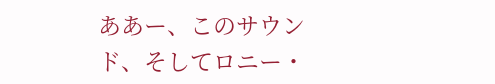ああー、このサウンド、そしてロニー・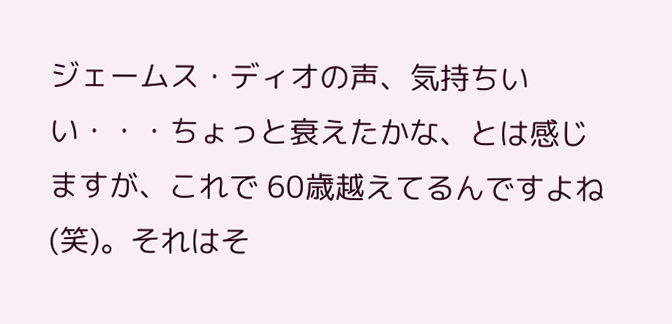ジェームス・ディオの声、気持ちいい・・・ちょっと衰えたかな、とは感じますが、これで 60歳越えてるんですよね(笑)。それはそ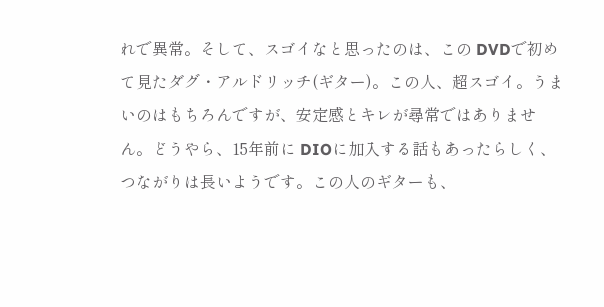れで異常。そして、スゴイなと思ったのは、この DVDで初めて見たダグ・アルドリッチ(ギター)。この人、超スゴイ。うまいのはもちろんですが、安定感とキレが尋常ではありません。どうやら、15年前に DIOに加入する話もあったらしく、つながりは長いようです。この人のギターも、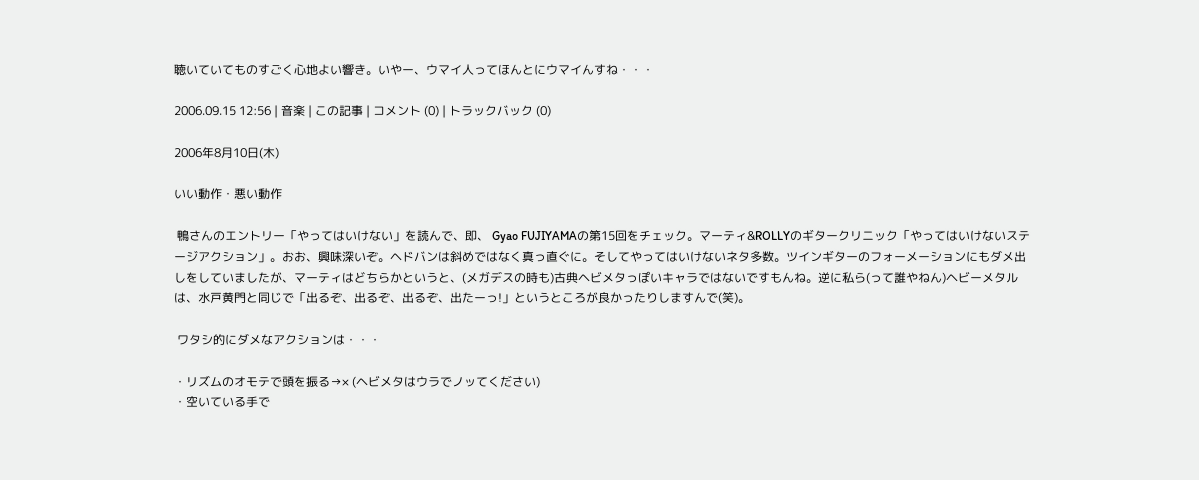聴いていてものすごく心地よい響き。いやー、ウマイ人ってほんとにウマイんすね・・・

2006.09.15 12:56 | 音楽 | この記事 | コメント (0) | トラックバック (0)

2006年8月10日(木)

いい動作・悪い動作

 鴨さんのエントリー「やってはいけない」を読んで、即、 Gyao FUJIYAMAの第15回をチェック。マーティ&ROLLYのギタークリニック「やってはいけないステージアクション」。おお、興味深いぞ。ヘドバンは斜めではなく真っ直ぐに。そしてやってはいけないネタ多数。ツインギターのフォーメーションにもダメ出しをしていましたが、マーティはどちらかというと、(メガデスの時も)古典ヘビメタっぽいキャラではないですもんね。逆に私ら(って誰やねん)ヘビーメタルは、水戸黄門と同じで「出るぞ、出るぞ、出るぞ、出たーっ!」というところが良かったりしますんで(笑)。

 ワタシ的にダメなアクションは・・・

・リズムのオモテで頭を振る→× (ヘビメタはウラでノッてください)
・空いている手で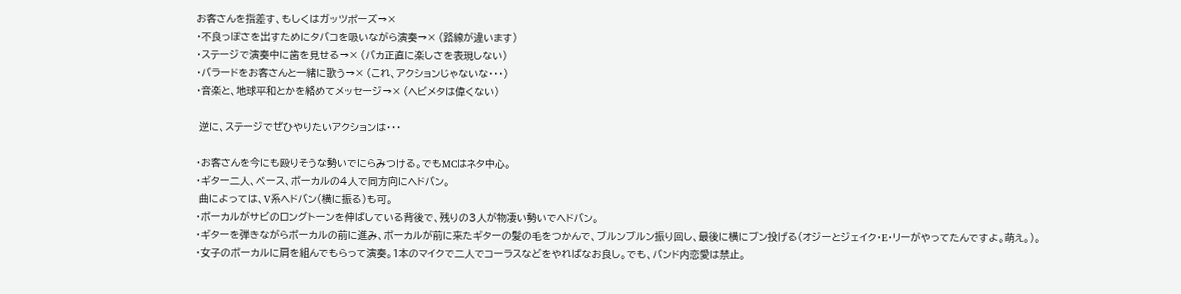お客さんを指差す、もしくはガッツポーズ→×
・不良っぽさを出すためにタバコを吸いながら演奏→× (路線が違います)
・ステージで演奏中に歯を見せる→× (バカ正直に楽しさを表現しない)
・バラードをお客さんと一緒に歌う→× (これ、アクションじゃないな・・・)
・音楽と、地球平和とかを絡めてメッセージ→× (ヘビメタは偉くない)

 逆に、ステージでぜひやりたいアクションは・・・

・お客さんを今にも殴りそうな勢いでにらみつける。でもMCはネタ中心。
・ギター二人、ベース、ボーカルの4人で同方向にヘドバン。
 曲によっては、V系ヘドバン(横に振る)も可。
・ボーカルがサビのロングトーンを伸ばしている背後で、残りの3人が物凄い勢いでヘドバン。
・ギターを弾きながらボーカルの前に進み、ボーカルが前に来たギターの髪の毛をつかんで、ブルンブルン振り回し、最後に横にブン投げる(オジーとジェイク・E・リーがやってたんですよ。萌え。)。
・女子のボーカルに肩を組んでもらって演奏。1本のマイクで二人でコーラスなどをやればなお良し。でも、バンド内恋愛は禁止。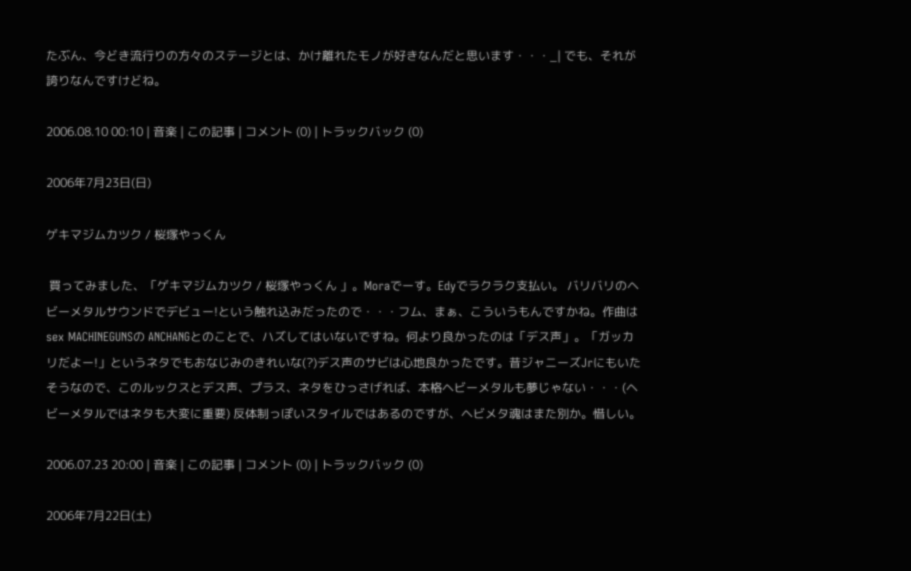たぶん、今どき流行りの方々のステージとは、かけ離れたモノが好きなんだと思います・・・_| でも、それが誇りなんですけどね。

2006.08.10 00:10 | 音楽 | この記事 | コメント (0) | トラックバック (0)

2006年7月23日(日)

ゲキマジムカツク / 桜塚やっくん

 買ってみました、「ゲキマジムカツク / 桜塚やっくん 」。Moraでーす。Edyでラクラク支払い。 バリバリのヘビーメタルサウンドでデビュー!という触れ込みだったので・・・フム、まぁ、こういうもんですかね。作曲は sex MACHINEGUNSの ANCHANGとのことで、ハズしてはいないですね。何より良かったのは「デス声」。「ガッカリだよー!」というネタでもおなじみのきれいな(?)デス声のサビは心地良かったです。昔ジャニーズJrにもいたそうなので、このルックスとデス声、プラス、ネタをひっさげれば、本格ヘビーメタルも夢じゃない・・・(ヘビーメタルではネタも大変に重要) 反体制っぽいスタイルではあるのですが、ヘビメタ魂はまた別か。惜しい。

2006.07.23 20:00 | 音楽 | この記事 | コメント (0) | トラックバック (0)

2006年7月22日(土)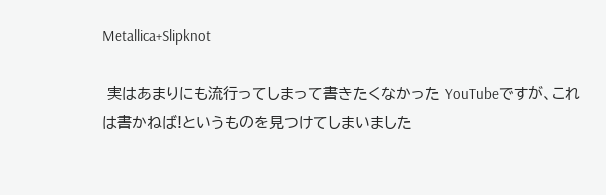Metallica+Slipknot

 実はあまりにも流行ってしまって書きたくなかった YouTubeですが、これは書かねば!というものを見つけてしまいました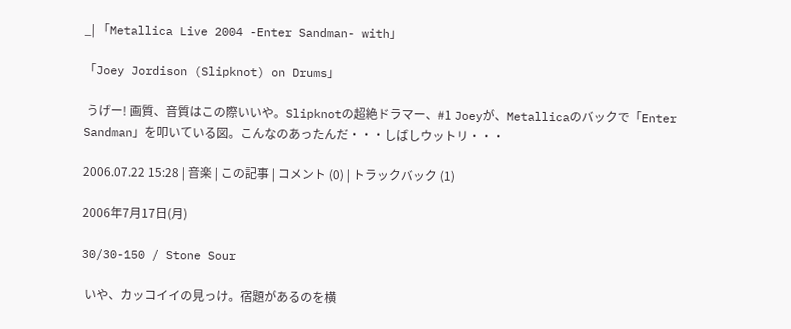_| 「Metallica Live 2004 -Enter Sandman- with」

「Joey Jordison (Slipknot) on Drums」

 うげー! 画質、音質はこの際いいや。Slipknotの超絶ドラマー、#1 Joeyが、Metallicaのバックで「Enter Sandman」を叩いている図。こんなのあったんだ・・・しばしウットリ・・・

2006.07.22 15:28 | 音楽 | この記事 | コメント (0) | トラックバック (1)

2006年7月17日(月)

30/30-150 / Stone Sour

 いや、カッコイイの見っけ。宿題があるのを横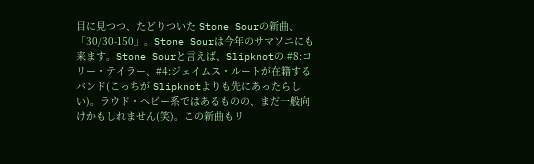目に見つつ、たどりついた Stone Sourの新曲、「30/30-150」。Stone Sourは今年のサマソニにも来ます。Stone Sourと言えば、Slipknotの #8:コリー・テイラー、#4:ジェイムス・ルートが在籍するバンド(こっちが Slipknotよりも先にあったらしい)。ラウド・ヘビー系ではあるものの、まだ一般向けかもしれません(笑)。この新曲もリ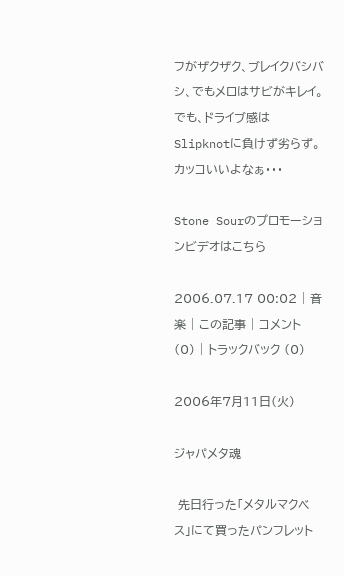フがザクザク、ブレイクバシバシ、でもメロはサビがキレイ。でも、ドライブ感は Slipknotに負けず劣らず。カッコいいよなぁ・・・

Stone Sourのプロモーションビデオはこちら

2006.07.17 00:02 | 音楽 | この記事 | コメント (0) | トラックバック (0)

2006年7月11日(火)

ジャパメタ魂

 先日行った「メタルマクベス」にて買ったパンフレット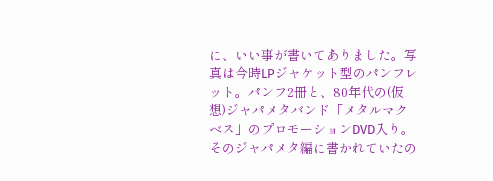に、いい事が書いてありました。写真は今時LPジャケット型のパンフレット。パンフ2冊と、80年代の(仮想)ジャパメタバンド「メタルマクベス」のプロモーションDVD入り。そのジャパメタ編に書かれていたの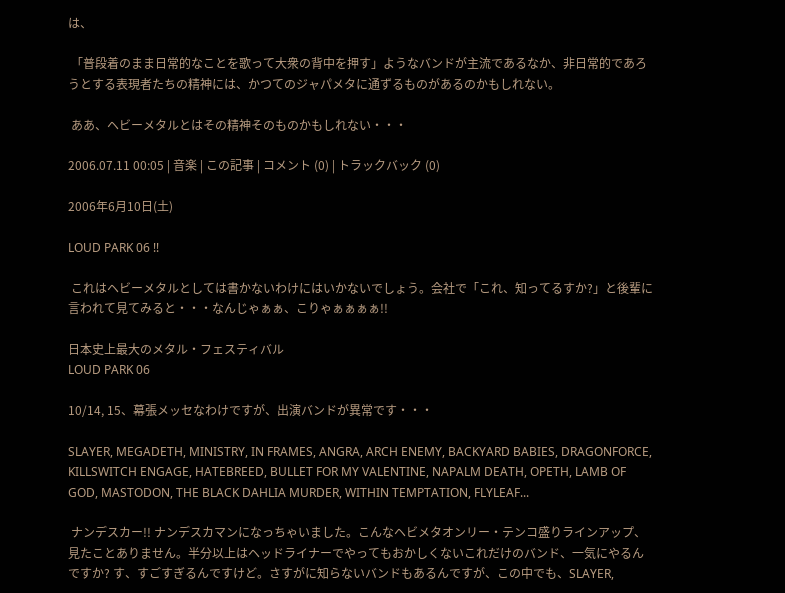は、

 「普段着のまま日常的なことを歌って大衆の背中を押す」ようなバンドが主流であるなか、非日常的であろうとする表現者たちの精神には、かつてのジャパメタに通ずるものがあるのかもしれない。

 ああ、ヘビーメタルとはその精神そのものかもしれない・・・

2006.07.11 00:05 | 音楽 | この記事 | コメント (0) | トラックバック (0)

2006年6月10日(土)

LOUD PARK 06 !!

 これはヘビーメタルとしては書かないわけにはいかないでしょう。会社で「これ、知ってるすか?」と後輩に言われて見てみると・・・なんじゃぁぁ、こりゃぁぁぁぁ!!

日本史上最大のメタル・フェスティバル
LOUD PARK 06

10/14, 15、幕張メッセなわけですが、出演バンドが異常です・・・

SLAYER, MEGADETH, MINISTRY, IN FRAMES, ANGRA, ARCH ENEMY, BACKYARD BABIES, DRAGONFORCE, KILLSWITCH ENGAGE, HATEBREED, BULLET FOR MY VALENTINE, NAPALM DEATH, OPETH, LAMB OF GOD, MASTODON, THE BLACK DAHLIA MURDER, WITHIN TEMPTATION, FLYLEAF...

 ナンデスカー!! ナンデスカマンになっちゃいました。こんなヘビメタオンリー・テンコ盛りラインアップ、見たことありません。半分以上はヘッドライナーでやってもおかしくないこれだけのバンド、一気にやるんですか? す、すごすぎるんですけど。さすがに知らないバンドもあるんですが、この中でも、SLAYER,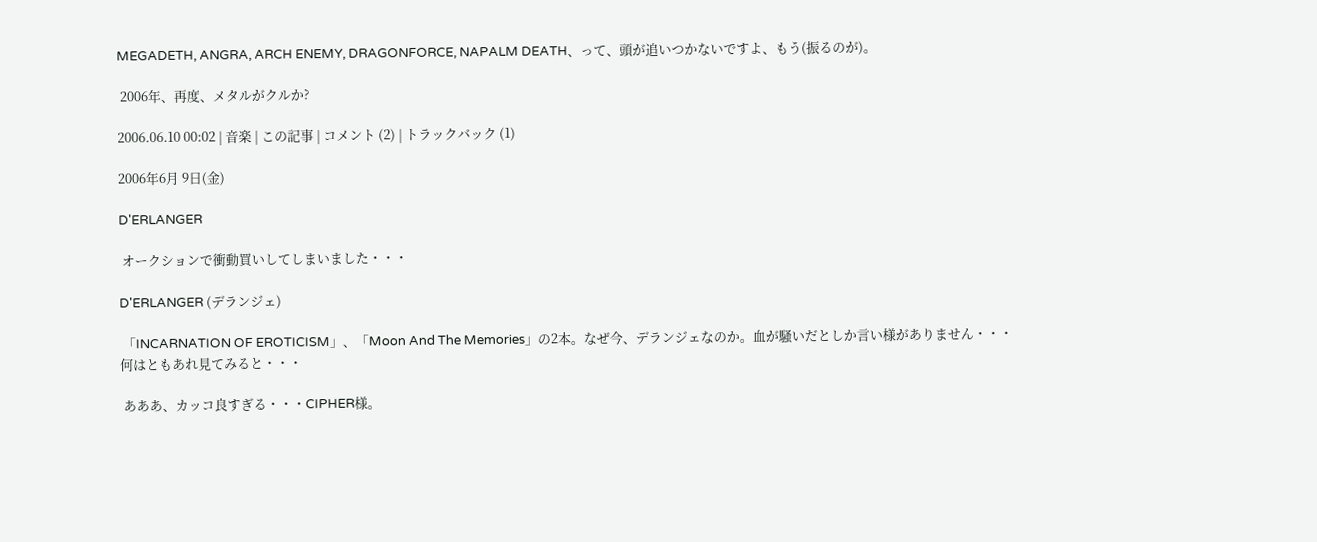MEGADETH, ANGRA, ARCH ENEMY, DRAGONFORCE, NAPALM DEATH、って、頭が追いつかないですよ、もう(振るのが)。

 2006年、再度、メタルがクルか?

2006.06.10 00:02 | 音楽 | この記事 | コメント (2) | トラックバック (1)

2006年6月 9日(金)

D'ERLANGER

 オークションで衝動買いしてしまいました・・・

D'ERLANGER (デランジェ)

 「INCARNATION OF EROTICISM」、「Moon And The Memories」の2本。なぜ今、デランジェなのか。血が騒いだとしか言い様がありません・・・何はともあれ見てみると・・・

 あああ、カッコ良すぎる・・・CIPHER様。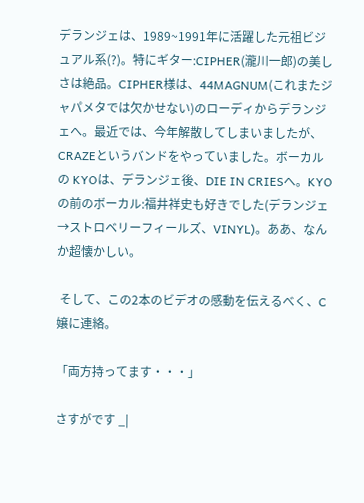デランジェは、1989~1991年に活躍した元祖ビジュアル系(?)。特にギター:CIPHER(瀧川一郎)の美しさは絶品。CIPHER様は、44MAGNUM(これまたジャパメタでは欠かせない)のローディからデランジェへ。最近では、今年解散してしまいましたが、CRAZEというバンドをやっていました。ボーカルの KYOは、デランジェ後、DIE IN CRIESへ。KYOの前のボーカル:福井祥史も好きでした(デランジェ→ストロベリーフィールズ、VINYL)。ああ、なんか超懐かしい。

 そして、この2本のビデオの感動を伝えるべく、C嬢に連絡。

「両方持ってます・・・」

さすがです _|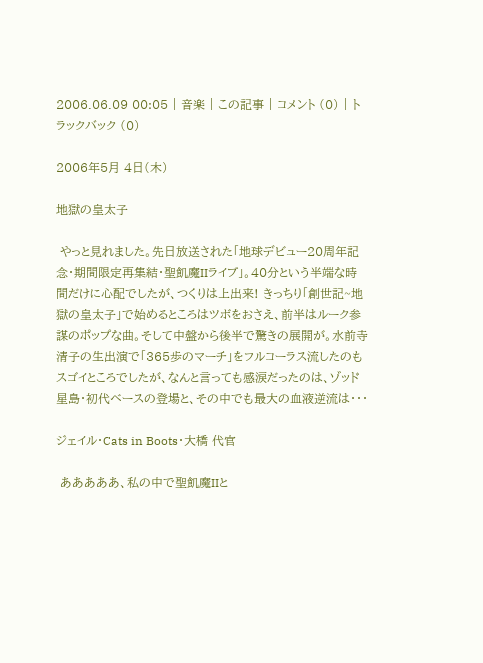2006.06.09 00:05 | 音楽 | この記事 | コメント (0) | トラックバック (0)

2006年5月 4日(木)

地獄の皇太子

 やっと見れました。先日放送された「地球デビュー20周年記念・期間限定再集結・聖飢魔IIライブ」。40分という半端な時間だけに心配でしたが、つくりは上出来! きっちり「創世記~地獄の皇太子」で始めるところはツボをおさえ、前半はルーク参謀のポップな曲。そして中盤から後半で驚きの展開が。水前寺清子の生出演で「365歩のマーチ」をフルコーラス流したのもスゴイところでしたが、なんと言っても感涙だったのは、ゾッド星島・初代ベースの登場と、その中でも最大の血液逆流は・・・

ジェイル・Cats in Boots・大橋 代官

 あああああ、私の中で聖飢魔IIと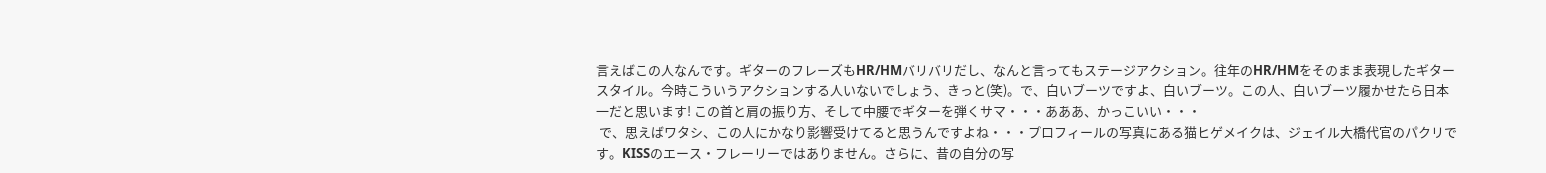言えばこの人なんです。ギターのフレーズもHR/HMバリバリだし、なんと言ってもステージアクション。往年のHR/HMをそのまま表現したギタースタイル。今時こういうアクションする人いないでしょう、きっと(笑)。で、白いブーツですよ、白いブーツ。この人、白いブーツ履かせたら日本一だと思います! この首と肩の振り方、そして中腰でギターを弾くサマ・・・あああ、かっこいい・・・
 で、思えばワタシ、この人にかなり影響受けてると思うんですよね・・・プロフィールの写真にある猫ヒゲメイクは、ジェイル大橋代官のパクリです。KISSのエース・フレーリーではありません。さらに、昔の自分の写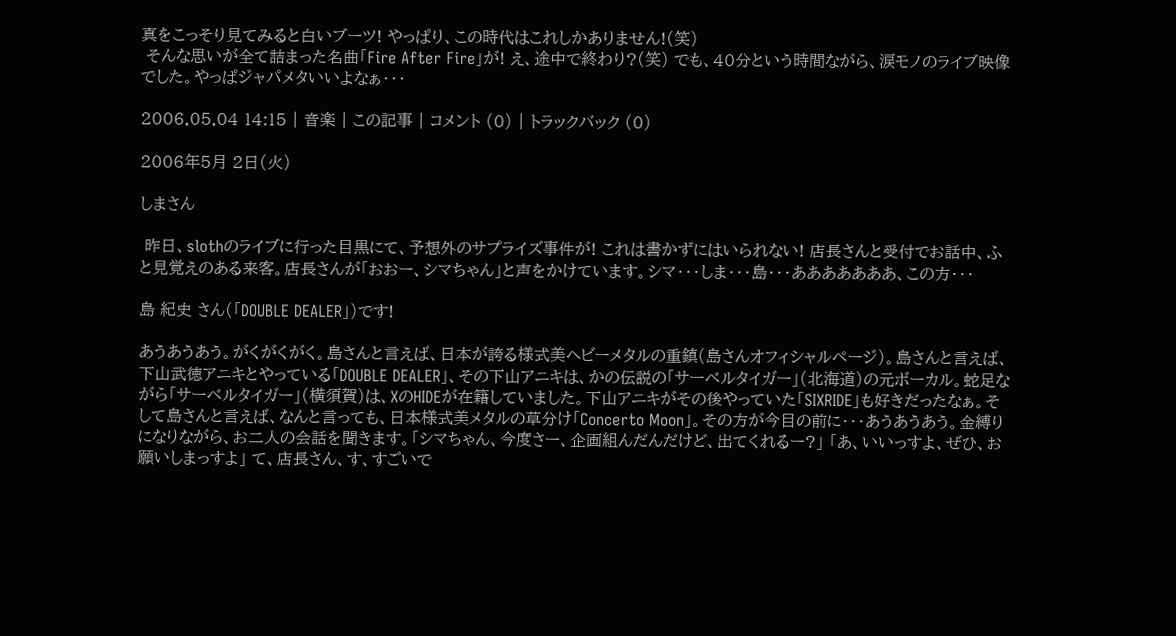真をこっそり見てみると白いブーツ! やっぱり、この時代はこれしかありません!(笑)
 そんな思いが全て詰まった名曲「Fire After Fire」が! え、途中で終わり?(笑) でも、40分という時間ながら、涙モノのライブ映像でした。やっぱジャパメタいいよなぁ・・・

2006.05.04 14:15 | 音楽 | この記事 | コメント (0) | トラックバック (0)

2006年5月 2日(火)

しまさん

 昨日、slothのライブに行った目黒にて、予想外のサプライズ事件が! これは書かずにはいられない! 店長さんと受付でお話中、ふと見覚えのある来客。店長さんが「おおー、シマちゃん」と声をかけています。シマ・・・しま・・・島・・・あああああああ、この方・・・

島 紀史 さん(「DOUBLE DEALER」)です!

あうあうあう。がくがくがく。島さんと言えば、日本が誇る様式美ヘビーメタルの重鎮(島さんオフィシャルページ)。島さんと言えば、下山武徳アニキとやっている「DOUBLE DEALER」、その下山アニキは、かの伝説の「サーベルタイガー」(北海道)の元ボーカル。蛇足ながら「サーベルタイガー」(横須賀)は、XのHIDEが在籍していました。下山アニキがその後やっていた「SIXRIDE」も好きだったなぁ。そして島さんと言えば、なんと言っても、日本様式美メタルの草分け「Concerto Moon」。その方が今目の前に・・・あうあうあう。金縛りになりながら、お二人の会話を聞きます。「シマちゃん、今度さー、企画組んだんだけど、出てくれるー?」 「あ、いいっすよ、ぜひ、お願いしまっすよ」 て、店長さん、す、すごいで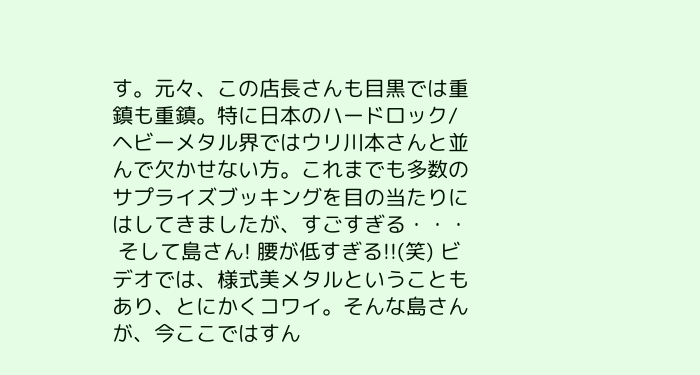す。元々、この店長さんも目黒では重鎮も重鎮。特に日本のハードロック/ヘビーメタル界ではウリ川本さんと並んで欠かせない方。これまでも多数のサプライズブッキングを目の当たりにはしてきましたが、すごすぎる・・・
 そして島さん! 腰が低すぎる!!(笑) ビデオでは、様式美メタルということもあり、とにかくコワイ。そんな島さんが、今ここではすん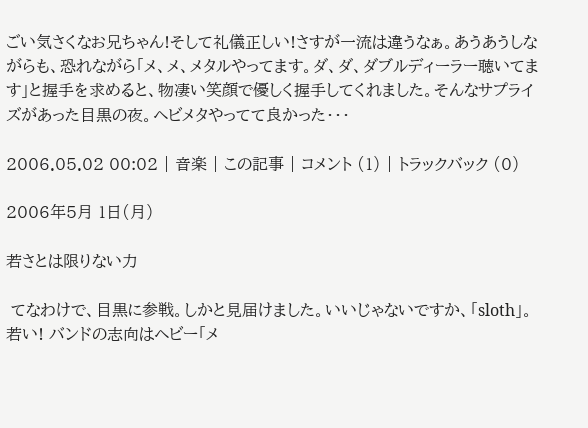ごい気さくなお兄ちゃん!そして礼儀正しい!さすが一流は違うなぁ。あうあうしながらも、恐れながら「メ、メ、メタルやってます。ダ、ダ、ダブルディーラー聴いてます」と握手を求めると、物凄い笑顔で優しく握手してくれました。そんなサプライズがあった目黒の夜。ヘビメタやってて良かった・・・

2006.05.02 00:02 | 音楽 | この記事 | コメント (1) | トラックバック (0)

2006年5月 1日(月)

若さとは限りない力

 てなわけで、目黒に参戦。しかと見届けました。いいじゃないですか、「sloth」。若い! バンドの志向はヘビー「メ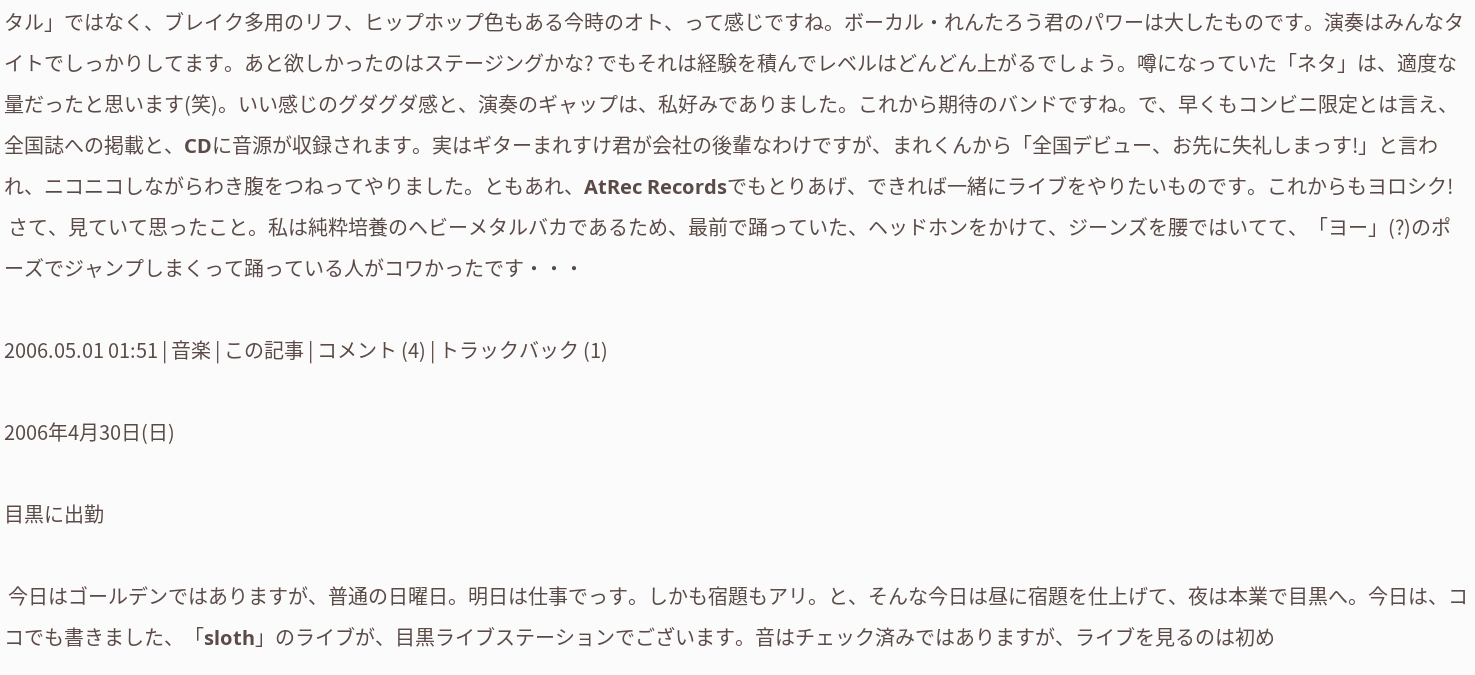タル」ではなく、ブレイク多用のリフ、ヒップホップ色もある今時のオト、って感じですね。ボーカル・れんたろう君のパワーは大したものです。演奏はみんなタイトでしっかりしてます。あと欲しかったのはステージングかな? でもそれは経験を積んでレベルはどんどん上がるでしょう。噂になっていた「ネタ」は、適度な量だったと思います(笑)。いい感じのグダグダ感と、演奏のギャップは、私好みでありました。これから期待のバンドですね。で、早くもコンビニ限定とは言え、全国誌への掲載と、CDに音源が収録されます。実はギターまれすけ君が会社の後輩なわけですが、まれくんから「全国デビュー、お先に失礼しまっす!」と言われ、ニコニコしながらわき腹をつねってやりました。ともあれ、AtRec Recordsでもとりあげ、できれば一緒にライブをやりたいものです。これからもヨロシク!
 さて、見ていて思ったこと。私は純粋培養のヘビーメタルバカであるため、最前で踊っていた、ヘッドホンをかけて、ジーンズを腰ではいてて、「ヨー」(?)のポーズでジャンプしまくって踊っている人がコワかったです・・・

2006.05.01 01:51 | 音楽 | この記事 | コメント (4) | トラックバック (1)

2006年4月30日(日)

目黒に出勤

 今日はゴールデンではありますが、普通の日曜日。明日は仕事でっす。しかも宿題もアリ。と、そんな今日は昼に宿題を仕上げて、夜は本業で目黒へ。今日は、ココでも書きました、「sloth」のライブが、目黒ライブステーションでございます。音はチェック済みではありますが、ライブを見るのは初め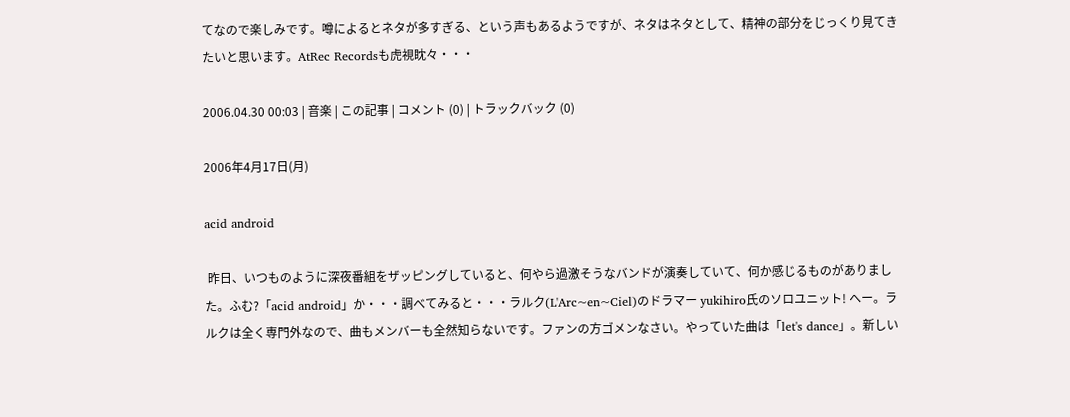てなので楽しみです。噂によるとネタが多すぎる、という声もあるようですが、ネタはネタとして、精神の部分をじっくり見てきたいと思います。AtRec Recordsも虎視眈々・・・

2006.04.30 00:03 | 音楽 | この記事 | コメント (0) | トラックバック (0)

2006年4月17日(月)

acid android

 昨日、いつものように深夜番組をザッピングしていると、何やら過激そうなバンドが演奏していて、何か感じるものがありました。ふむ?「acid android」か・・・調べてみると・・・ラルク(L'Arc~en~Ciel)のドラマー yukihiro氏のソロユニット! へー。ラルクは全く専門外なので、曲もメンバーも全然知らないです。ファンの方ゴメンなさい。やっていた曲は「let's dance」。新しい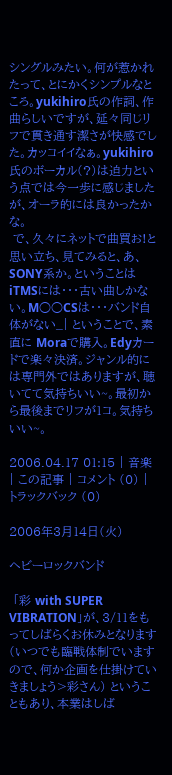シングルみたい。何が惹かれたって、とにかくシンプルなところ。yukihiro氏の作詞、作曲らしいですが、延々同じリフで貫き通す潔さが快感でした。カッコイイなぁ。yukihiro氏のボーカル(?)は迫力という点では今一歩に感じましたが、オーラ的には良かったかな。
 で、久々にネットで曲買お!と思い立ち、見てみると、あ、SONY系か。ということは iTMSには・・・古い曲しかない。M○○CSは・・・バンド自体がない_| ということで、素直に Moraで購入。Edyカードで楽々決済。ジャンル的には専門外ではありますが、聴いてて気持ちいい~。最初から最後までリフが1コ。気持ちいい~。

2006.04.17 01:15 | 音楽 | この記事 | コメント (0) | トラックバック (0)

2006年3月14日(火)

ヘビーロックバンド

 「彩 with SUPER VIBRATION」が、3/11をもってしばらくお休みとなります(いつでも臨戦体制でいますので、何か企画を仕掛けていきましょう>彩さん) ということもあり、本業はしば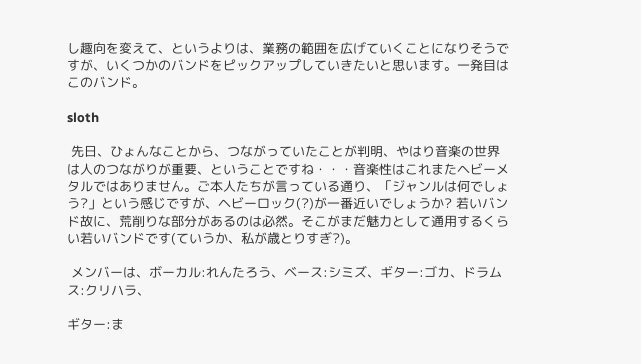し趣向を変えて、というよりは、業務の範囲を広げていくことになりそうですが、いくつかのバンドをピックアップしていきたいと思います。一発目はこのバンド。

sloth

 先日、ひょんなことから、つながっていたことが判明、やはり音楽の世界は人のつながりが重要、ということですね・・・音楽性はこれまたヘビーメタルではありません。ご本人たちが言っている通り、「ジャンルは何でしょう?」という感じですが、ヘビーロック(?)が一番近いでしょうか? 若いバンド故に、荒削りな部分があるのは必然。そこがまだ魅力として通用するくらい若いバンドです(ていうか、私が歳とりすぎ?)。

 メンバーは、ボーカル:れんたろう、ベース:シミズ、ギター:ゴカ、ドラムス:クリハラ、

ギター:ま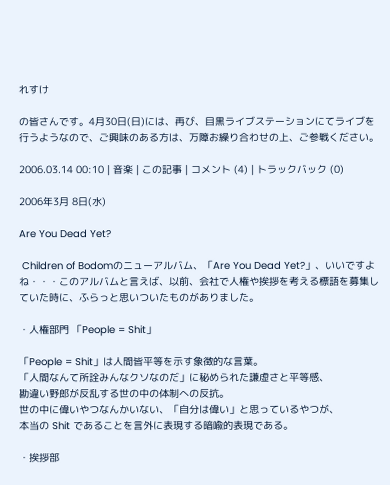れすけ

の皆さんです。4月30日(日)には、再び、目黒ライブステーションにてライブを行うようなので、ご興味のある方は、万障お繰り合わせの上、ご参戦ください。

2006.03.14 00:10 | 音楽 | この記事 | コメント (4) | トラックバック (0)

2006年3月 8日(水)

Are You Dead Yet?

 Children of Bodomのニューアルバム、「Are You Dead Yet?」、いいですよね・・・このアルバムと言えば、以前、会社で人権や挨拶を考える標語を募集していた時に、ふらっと思いついたものがありました。

・人権部門 「People = Shit」

「People = Shit」は人間皆平等を示す象徴的な言葉。
「人間なんて所詮みんなクソなのだ」に秘められた謙虚さと平等感、
勘違い野郎が反乱する世の中の体制への反抗。
世の中に偉いやつなんかいない、「自分は偉い」と思っているやつが、
本当の Shit であることを言外に表現する暗喩的表現である。

・挨拶部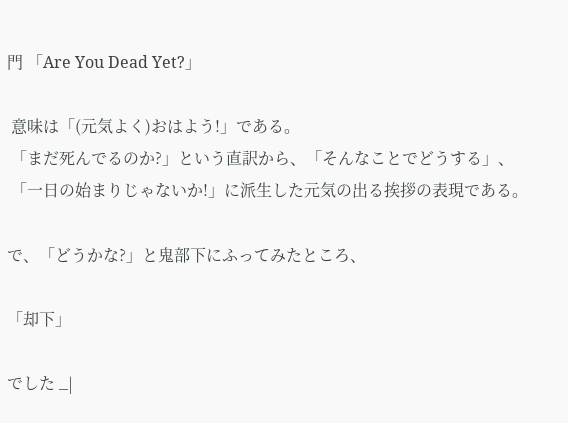門 「Are You Dead Yet?」

 意味は「(元気よく)おはよう!」である。
 「まだ死んでるのか?」という直訳から、「そんなことでどうする」、
 「一日の始まりじゃないか!」に派生した元気の出る挨拶の表現である。

で、「どうかな?」と鬼部下にふってみたところ、

「却下」

でした _|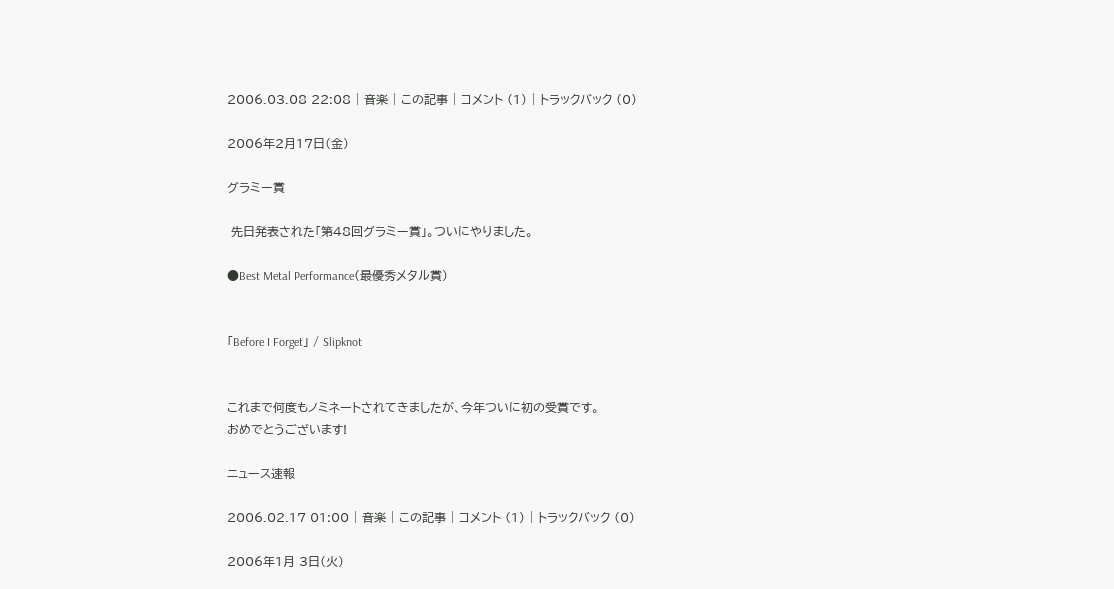2006.03.08 22:08 | 音楽 | この記事 | コメント (1) | トラックバック (0)

2006年2月17日(金)

グラミー賞

 先日発表された「第48回グラミー賞」。ついにやりました。

●Best Metal Performance(最優秀メタル賞)


「Before I Forget」 / Slipknot


これまで何度もノミネートされてきましたが、今年ついに初の受賞です。
おめでとうございます!

ニュース速報

2006.02.17 01:00 | 音楽 | この記事 | コメント (1) | トラックバック (0)

2006年1月 3日(火)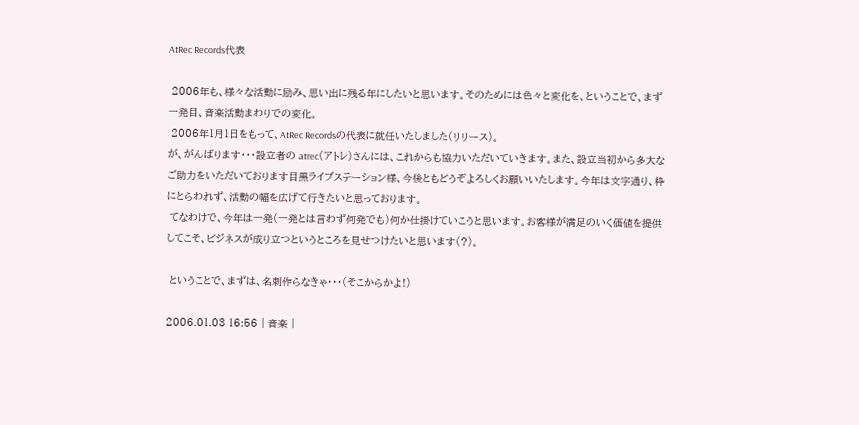AtRec Records代表

 2006年も、様々な活動に励み、思い出に残る年にしたいと思います。そのためには色々と変化を、ということで、まず一発目、音楽活動まわりでの変化。
 2006年1月1日をもって、AtRec Recordsの代表に就任いたしました(リリース)。
が、がんばります・・・設立者の atrec(アトレ)さんには、これからも協力いただいていきます。また、設立当初から多大なご助力をいただいております目黒ライブステーション様、今後ともどうぞよろしくお願いいたします。今年は文字通り、枠にとらわれず、活動の幅を広げて行きたいと思っております。
 てなわけで、今年は一発(一発とは言わず何発でも)何か仕掛けていこうと思います。お客様が満足のいく価値を提供してこそ、ビジネスが成り立つというところを見せつけたいと思います(?)。

 ということで、まずは、名刺作らなきゃ・・・(そこからかよ!)

2006.01.03 16:56 | 音楽 |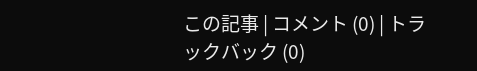この記事 | コメント (0) | トラックバック (0)